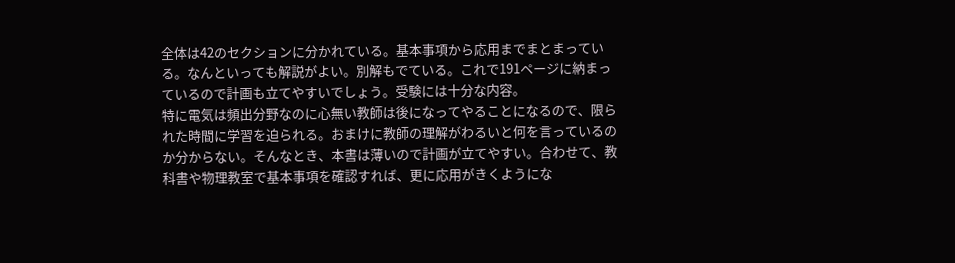全体は42のセクションに分かれている。基本事項から応用までまとまっている。なんといっても解説がよい。別解もでている。これで191ページに納まっているので計画も立てやすいでしょう。受験には十分な内容。
特に電気は頻出分野なのに心無い教師は後になってやることになるので、限られた時間に学習を迫られる。おまけに教師の理解がわるいと何を言っているのか分からない。そんなとき、本書は薄いので計画が立てやすい。合わせて、教科書や物理教室で基本事項を確認すれば、更に応用がきくようにな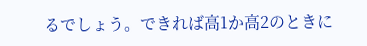るでしょう。できれば高1か高2のときに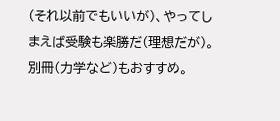(それ以前でもいいが)、やってしまえば受験も楽勝だ(理想だが)。別冊(力学など)もおすすめ。